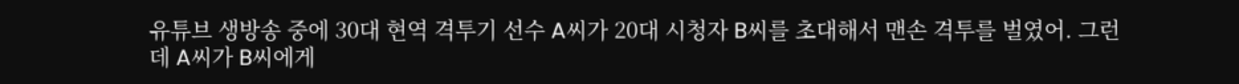유튜브 생방송 중에 30대 현역 격투기 선수 A씨가 20대 시청자 B씨를 초대해서 맨손 격투를 벌였어. 그런데 A씨가 B씨에게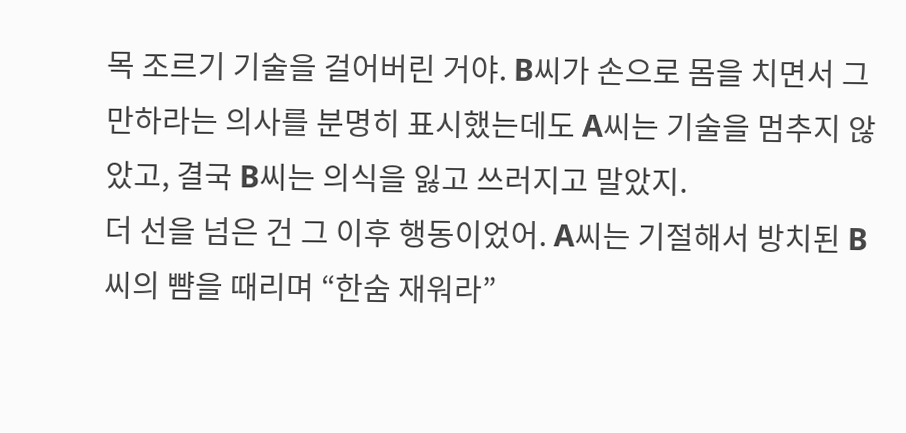목 조르기 기술을 걸어버린 거야. B씨가 손으로 몸을 치면서 그만하라는 의사를 분명히 표시했는데도 A씨는 기술을 멈추지 않았고, 결국 B씨는 의식을 잃고 쓰러지고 말았지.
더 선을 넘은 건 그 이후 행동이었어. A씨는 기절해서 방치된 B씨의 뺨을 때리며 “한숨 재워라”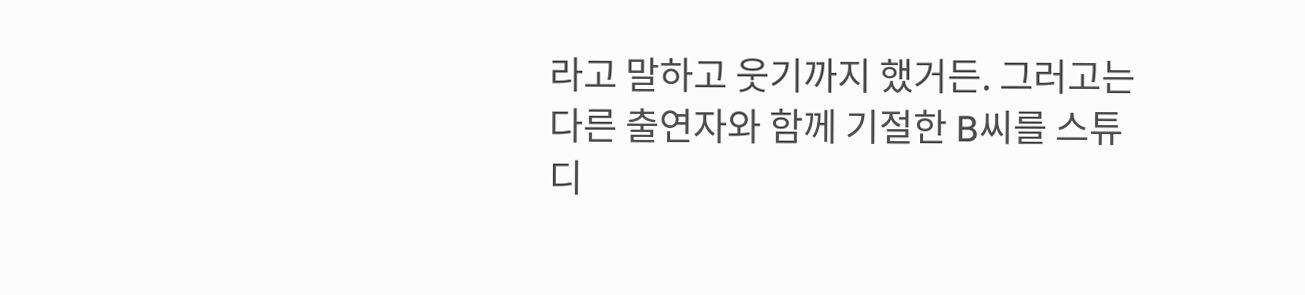라고 말하고 웃기까지 했거든. 그러고는 다른 출연자와 함께 기절한 B씨를 스튜디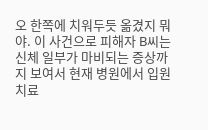오 한쪽에 치워두듯 옮겼지 뭐야. 이 사건으로 피해자 B씨는 신체 일부가 마비되는 증상까지 보여서 현재 병원에서 입원 치료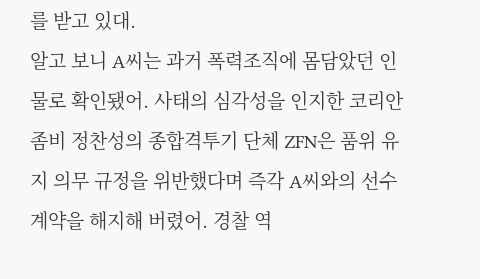를 받고 있대.
알고 보니 A씨는 과거 폭력조직에 몸담았던 인물로 확인됐어. 사태의 심각성을 인지한 코리안 좀비 정찬성의 종합격투기 단체 ZFN은 품위 유지 의무 규정을 위반했다며 즉각 A씨와의 선수 계약을 해지해 버렸어. 경찰 역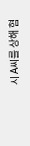시 A씨를 상해 혐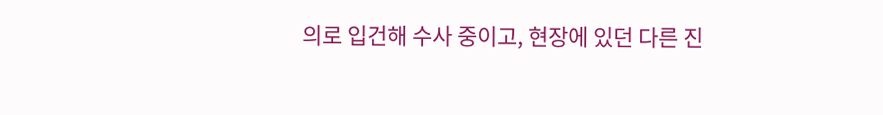의로 입건해 수사 중이고, 현장에 있던 다른 진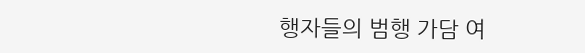행자들의 범행 가담 여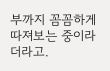부까지 꼼꼼하게 따져보는 중이라더라고.